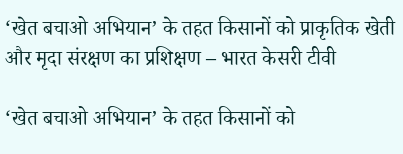‘खेत बचाओ अभियान’ के तहत किसानों को प्राकृतिक खेती और मृदा संरक्षण का प्रशिक्षण – भारत केसरी टीवी

‘खेत बचाओ अभियान’ के तहत किसानों को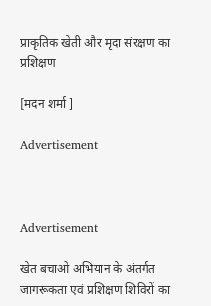प्राकृतिक खेती और मृदा संरक्षण का प्रशिक्षण

[मदन शर्मा ]

Advertisement



Advertisement

खेत बचाओ अभियान के अंतर्गत जागरूकता एवं प्रशिक्षण शिविरों का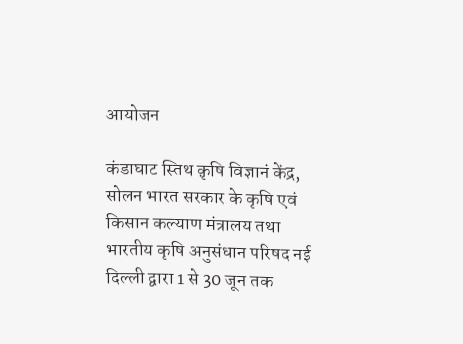आयोजन

कंडाघाट स्तिथ क़ृषि विज्ञानं केंद्र, सोलन भारत सरकार के कृषि एवं किसान कल्याण मंत्रालय तथा भारतीय कृषि अनुसंधान परिषद नई दिल्ली द्वारा 1 से 30 जून तक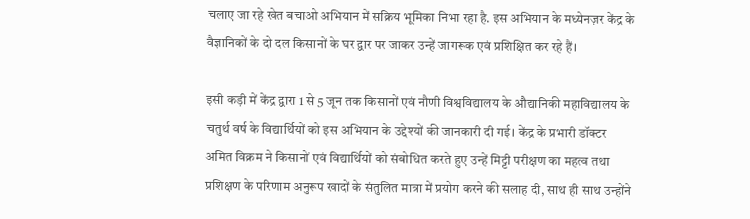चलाए जा रहे खेत बचाओ अभियान में सक्रिय भूमिका निभा रहा है. इस अभियान के मध्येनज़र केंद्र के वैज्ञानिकों के दो दल किसानों के घर द्वार पर जाकर उन्हें जागरूक एवं प्रशिक्षित कर रहे हैं।

इसी कड़ी में केंद्र द्वारा 1 से 5 जून तक किसानों एवं नौणी विश्वविद्यालय के औद्यानिकी महाविद्यालय के चतुर्थ वर्ष के विद्यार्थियों को इस अभियान के उद्देश्यों की जानकारी दी गई। केंद्र के प्रभारी डॉक्टर अमित विक्रम ने किसानों एवं विद्यार्थियों को संबोधित करते हुए उन्हें मिट्टी परीक्षण का महत्व तथा प्रशिक्षण के परिणाम अनुरूप खादों के संतुलित मात्रा में प्रयोग करने की सलाह दी, साथ ही साथ उन्होंने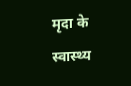मृदा के स्वास्थ्य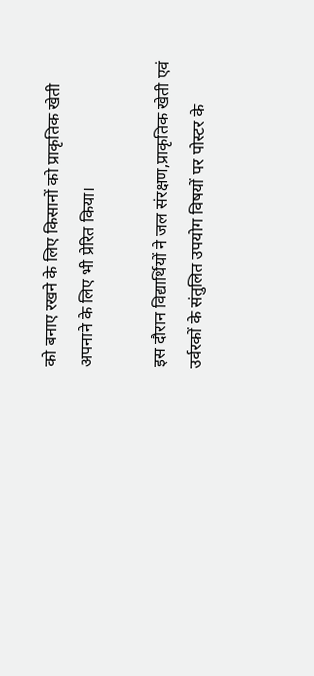को बनाए रखने के लिए किसानों को प्राकृतिक खेती अपनाने के लिए भी प्रेरित किया।

इस दौरान विद्यार्थियों ने जल संरक्षण,प्राकृतिक खेती एवं उर्वरकों के संतुलित उपयोग विषयों पर पोस्टर के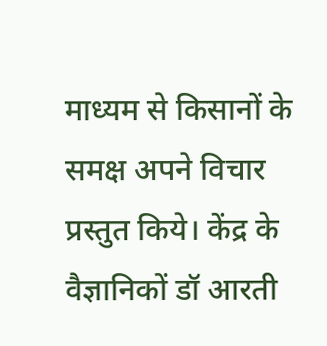माध्यम से किसानों के समक्ष अपने विचार प्रस्तुत किये। केंद्र के वैज्ञानिकों डॉ आरती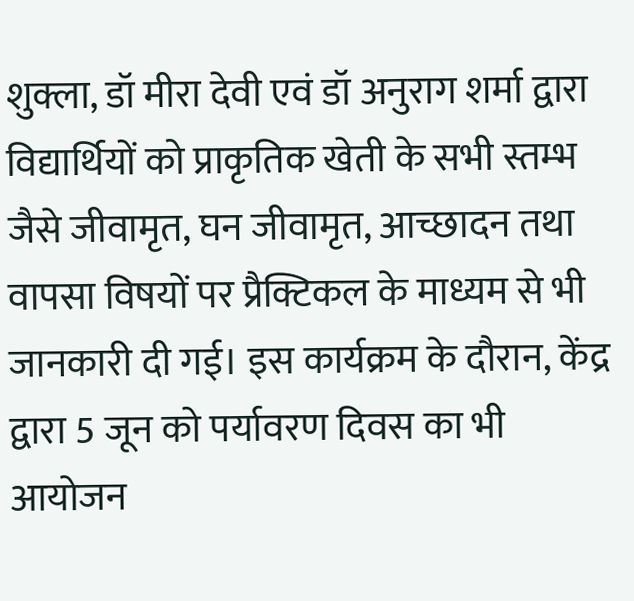शुक्ला, डॉ मीरा देवी एवं डॉ अनुराग शर्मा द्वारा विद्यार्थियों को प्राकृतिक खेती के सभी स्तम्भ जैसे जीवामृत, घन जीवामृत, आच्छादन तथा वापसा विषयों पर प्रैक्टिकल के माध्यम से भी जानकारी दी गई। इस कार्यक्रम के दौरान, केंद्र द्वारा 5 जून को पर्यावरण दिवस का भी आयोजन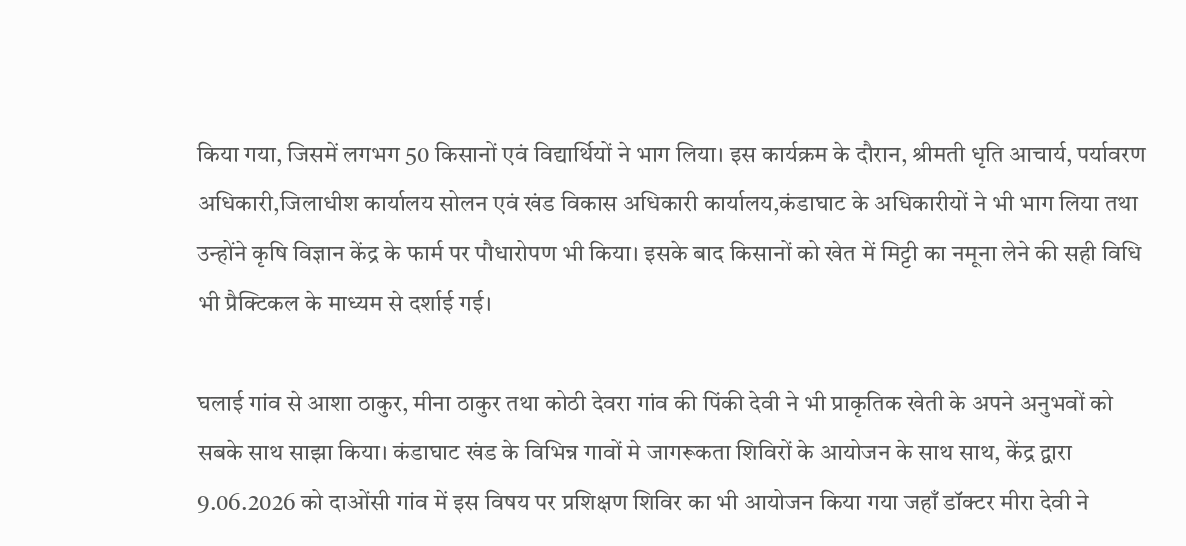किया गया, जिसमें लगभग 50 किसानों एवं विद्यार्थियों ने भाग लिया। इस कार्यक्रम के दौरान, श्रीमती धृति आचार्य, पर्यावरण अधिकारी,जिलाधीश कार्यालय सोलन एवं खंड विकास अधिकारी कार्यालय,कंडाघाट के अधिकारीयों ने भी भाग लिया तथा उन्होंने कृषि विज्ञान केंद्र के फार्म पर पौधारोपण भी किया। इसके बाद किसानों को खेत में मिट्टी का नमूना लेने की सही विधि भी प्रैक्टिकल के माध्यम से दर्शाई गई।

घलाई गांव से आशा ठाकुर, मीना ठाकुर तथा कोठी देवरा गांव की पिंकी देवी ने भी प्राकृतिक खेती के अपने अनुभवों को सबके साथ साझा किया। कंडाघाट खंड के विभिन्न गावों मे जागरूकता शिविरों के आयोजन के साथ साथ, केंद्र द्वारा 9.06.2026 को दाओंसी गांव में इस विषय पर प्रशिक्षण शिविर का भी आयोजन किया गया जहाँ डॉक्टर मीरा देवी ने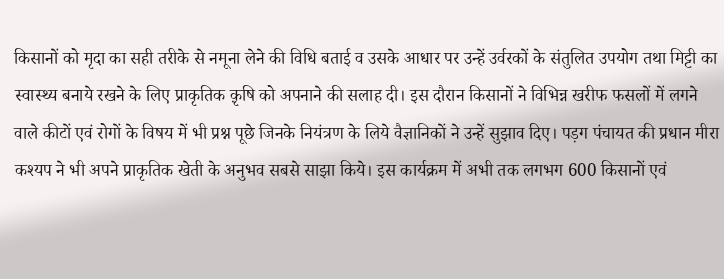किसानों को मृदा का सही तरीके से नमूना लेने की विधि बताई व उसके आधार पर उन्हें उर्वरकों के संतुलित उपयोग तथा मिट्टी का स्वास्थ्य बनाये रखने के लिए प्राकृतिक क़ृषि को अपनाने की सलाह दी। इस दौरान किसानों ने विभिन्न खरीफ फसलों में लगने वाले कीटों एवं रोगों के विषय में भी प्रश्न पूछे जिनके नियंत्रण के लिये वैज्ञानिकों ने उन्हें सुझाव दिए। पड़ग पंचायत की प्रधान मीरा कश्यप ने भी अपने प्राकृतिक खेती के अनुभव सबसे साझा किये। इस कार्यक्रम में अभी तक लगभग 600 किसानों एवं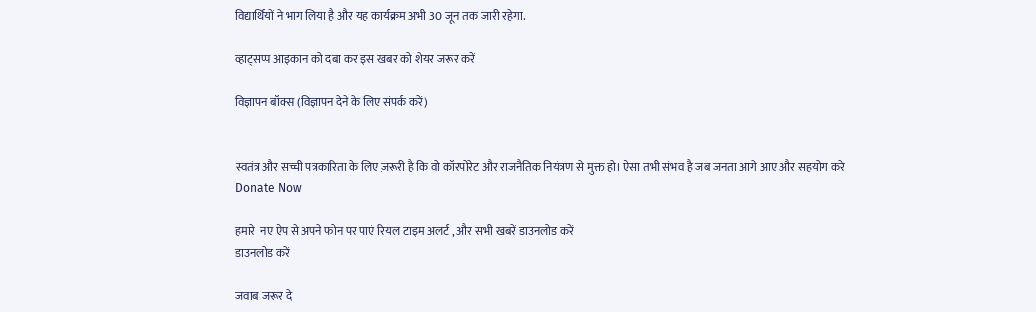विद्यार्थियों ने भाग लिया है और यह कार्यक्रम अभी 30 जून तक जारी रहेगा.

व्हाट्सप्प आइकान को दबा कर इस खबर को शेयर जरूर करें

विज्ञापन बॉक्स (विज्ञापन देने के लिए संपर्क करें)


स्वतंत्र और सच्ची पत्रकारिता के लिए ज़रूरी है कि वो कॉरपोरेट और राजनैतिक नियंत्रण से मुक्त हो। ऐसा तभी संभव है जब जनता आगे आए और सहयोग करे
Donate Now

हमारे  नए ऐप से अपने फोन पर पाएं रियल टाइम अलर्ट , और सभी खबरें डाउनलोड करें
डाउनलोड करें

जवाब जरूर दे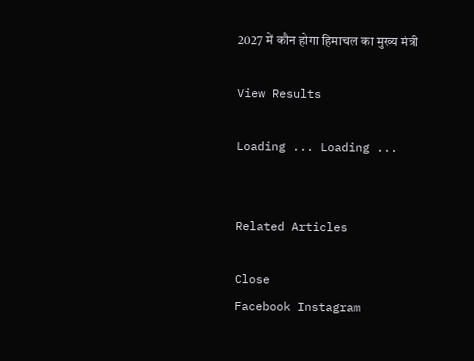2027 में कौन होगा हिमाचल का मुख्य मंत्री

View Results

Loading ... Loading ...


Related Articles

Close
Facebook Instagram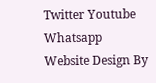Twitter Youtube Whatsapp
Website Design By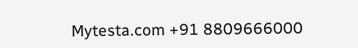Mytesta.com +91 8809666000